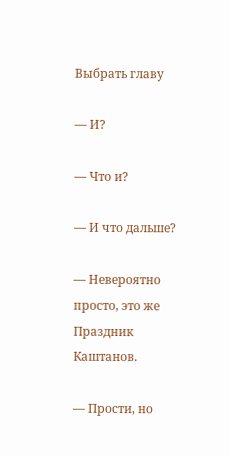Выбрать главу

— И?

— Что и?

— И что дальше?

— Невероятно просто, это же Праздник Каштанов.

— Прости, но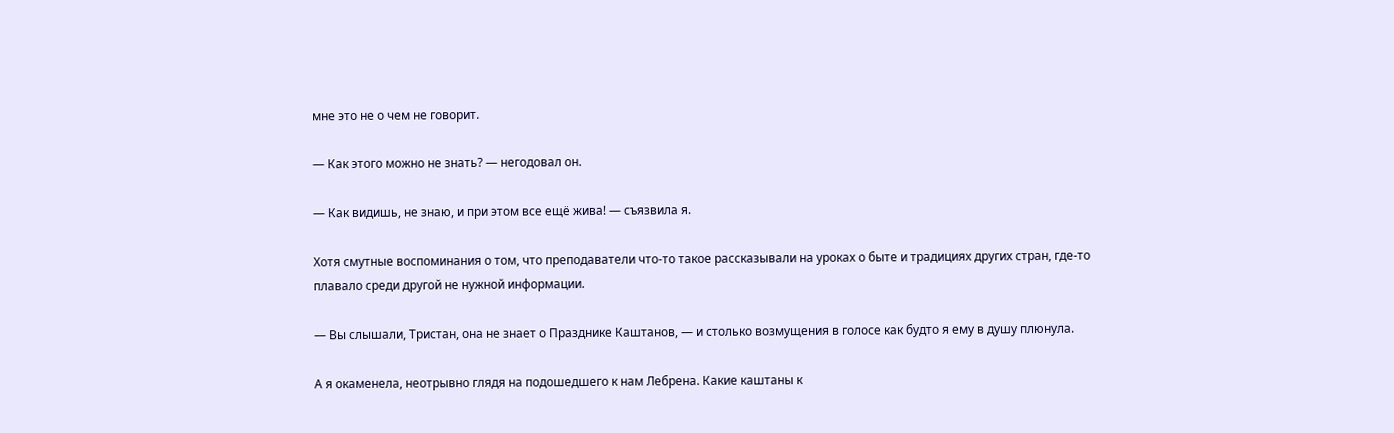мне это не о чем не говорит.

— Как этого можно не знать? — негодовал он.

— Как видишь, не знаю, и при этом все ещё жива! — съязвила я.

Хотя смутные воспоминания о том, что преподаватели что-то такое рассказывали на уроках о быте и традициях других стран, где-то плавало среди другой не нужной информации.

— Вы слышали, Тристан, она не знает о Празднике Каштанов, — и столько возмущения в голосе как будто я ему в душу плюнула.

А я окаменела, неотрывно глядя на подошедшего к нам Лебрена. Какие каштаны к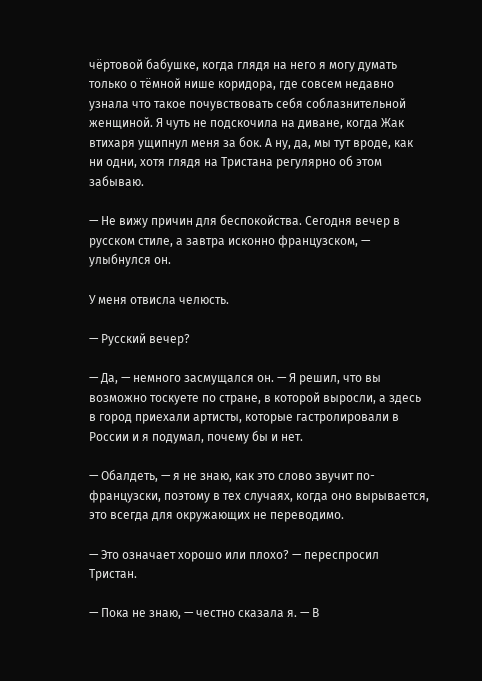чёртовой бабушке, когда глядя на него я могу думать только о тёмной нише коридора, где совсем недавно узнала что такое почувствовать себя соблазнительной женщиной. Я чуть не подскочила на диване, когда Жак втихаря ущипнул меня за бок. А ну, да, мы тут вроде, как ни одни, хотя глядя на Тристана регулярно об этом забываю.

— Не вижу причин для беспокойства. Сегодня вечер в русском стиле, а завтра исконно французском, — улыбнулся он.

У меня отвисла челюсть.

— Русский вечер?

— Да, — немного засмущался он. — Я решил, что вы возможно тоскуете по стране, в которой выросли, а здесь в город приехали артисты, которые гастролировали в России и я подумал, почему бы и нет.

— Обалдеть, — я не знаю, как это слово звучит по-французски, поэтому в тех случаях, когда оно вырывается, это всегда для окружающих не переводимо.

— Это означает хорошо или плохо? — переспросил Тристан.

— Пока не знаю, — честно сказала я. — В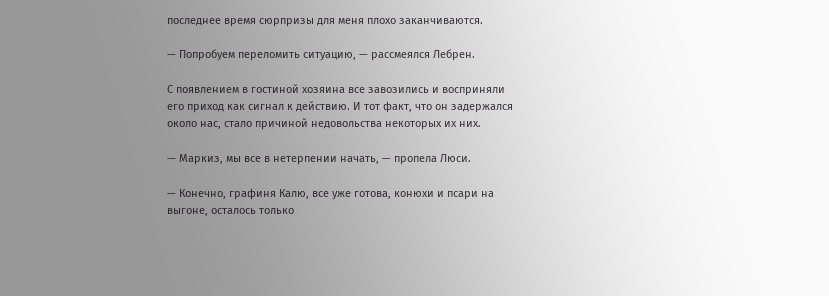последнее время сюрпризы для меня плохо заканчиваются.

— Попробуем переломить ситуацию, — рассмеялся Лебрен.

С появлением в гостиной хозяина все завозились и восприняли его приход как сигнал к действию. И тот факт, что он задержался около нас, стало причиной недовольства некоторых их них.

— Маркиз, мы все в нетерпении начать, — пропела Люси.

— Конечно, графиня Калю, все уже готова, конюхи и псари на выгоне, осталось только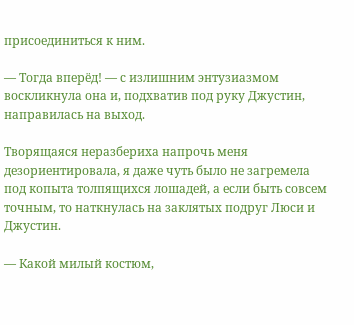присоединиться к ним.

— Тогда вперёд! — с излишним энтузиазмом воскликнула она и, подхватив под руку Джустин, направилась на выход.

Творящаяся неразбериха напрочь меня дезориентировала, я даже чуть было не загремела под копыта толпящихся лошадей, а если быть совсем точным, то наткнулась на заклятых подруг Люси и Джустин.

— Какой милый костюм,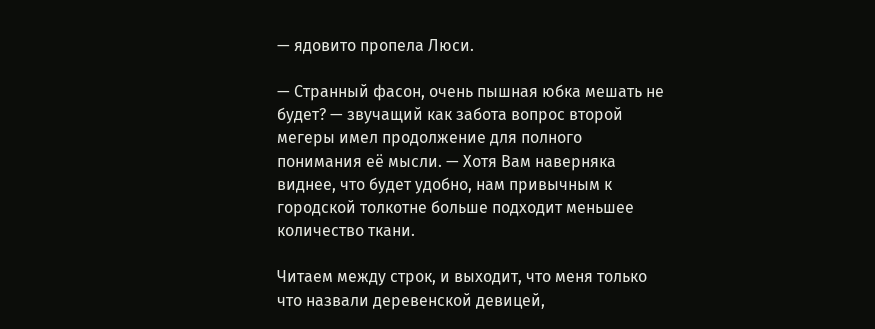— ядовито пропела Люси.

— Странный фасон, очень пышная юбка мешать не будет? — звучащий как забота вопрос второй мегеры имел продолжение для полного понимания её мысли. — Хотя Вам наверняка виднее, что будет удобно, нам привычным к городской толкотне больше подходит меньшее количество ткани.

Читаем между строк, и выходит, что меня только что назвали деревенской девицей,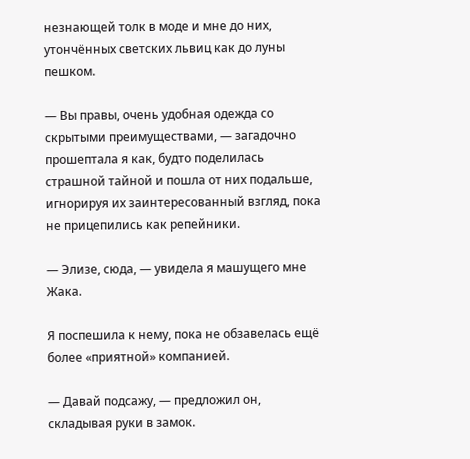незнающей толк в моде и мне до них, утончённых светских львиц как до луны пешком.

— Вы правы, очень удобная одежда со скрытыми преимуществами, — загадочно прошептала я как, будто поделилась страшной тайной и пошла от них подальше, игнорируя их заинтересованный взгляд, пока не прицепились как репейники.

— Элизе, сюда, — увидела я машущего мне Жака.

Я поспешила к нему, пока не обзавелась ещё более «приятной» компанией.

— Давай подсажу, — предложил он, складывая руки в замок.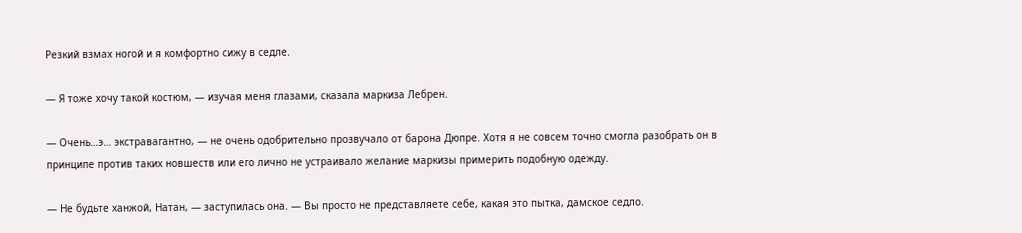Резкий взмах ногой и я комфортно сижу в седле.

— Я тоже хочу такой костюм, — изучая меня глазами, сказала маркиза Лебрен.

— Очень…э… экстравагантно, — не очень одобрительно прозвучало от барона Дюпре. Хотя я не совсем точно смогла разобрать он в принципе против таких новшеств или его лично не устраивало желание маркизы примерить подобную одежду.

— Не будьте ханжой, Натан, — заступилась она. — Вы просто не представляете себе, какая это пытка, дамское седло.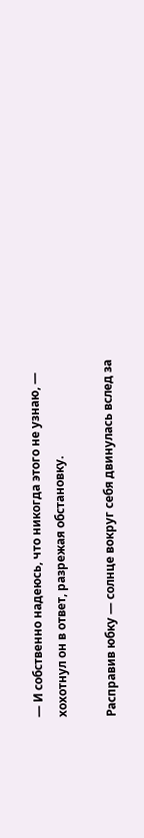— И собственно надеюсь, что никогда этого не узнаю, — хохотнул он в ответ, разрежая обстановку.

Расправив юбку — солнце вокруг себя двинулась вслед за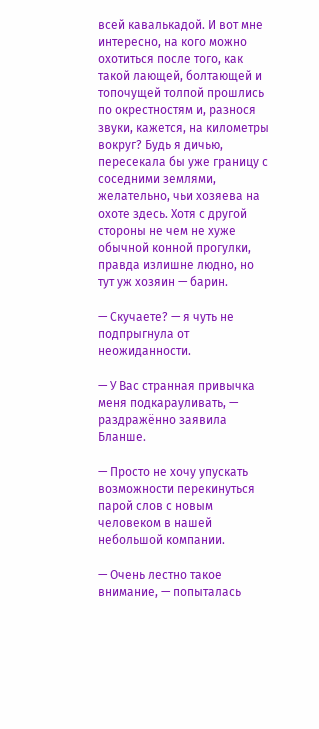всей кавалькадой. И вот мне интересно, на кого можно охотиться после того, как такой лающей, болтающей и топочущей толпой прошлись по окрестностям и, разнося звуки, кажется, на километры вокруг? Будь я дичью, пересекала бы уже границу с соседними землями, желательно, чьи хозяева на охоте здесь. Хотя с другой стороны не чем не хуже обычной конной прогулки, правда излишне людно, но тут уж хозяин — барин.

— Скучаете? — я чуть не подпрыгнула от неожиданности.

— У Вас странная привычка меня подкарауливать, — раздражённо заявила Бланше.

— Просто не хочу упускать возможности перекинуться парой слов с новым человеком в нашей небольшой компании.

— Очень лестно такое внимание, — попыталась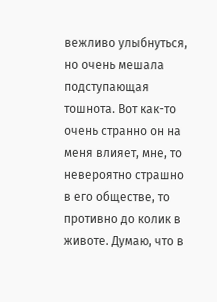вежливо улыбнуться, но очень мешала подступающая тошнота. Вот как-то очень странно он на меня влияет, мне, то невероятно страшно в его обществе, то противно до колик в животе. Думаю, что в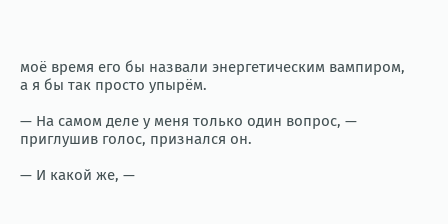моё время его бы назвали энергетическим вампиром, а я бы так просто упырём.

— На самом деле у меня только один вопрос, — приглушив голос, признался он.

— И какой же, —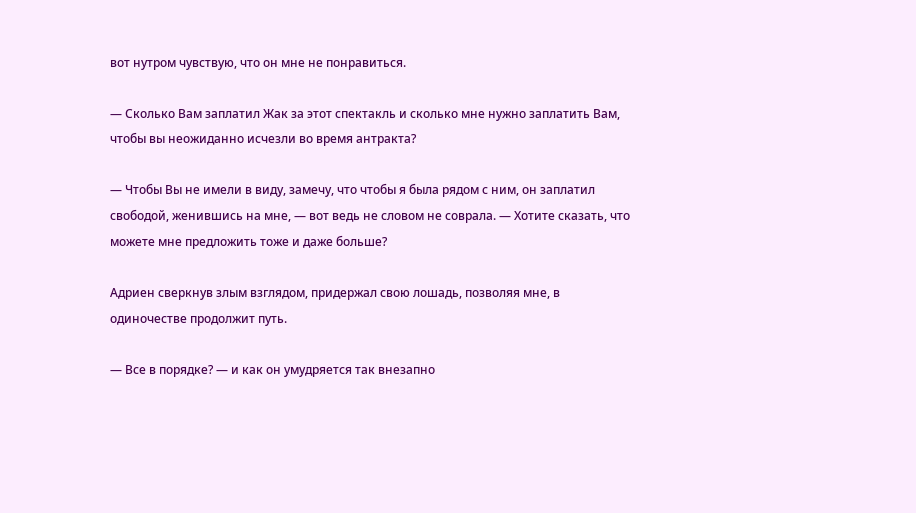вот нутром чувствую, что он мне не понравиться.

— Сколько Вам заплатил Жак за этот спектакль и сколько мне нужно заплатить Вам, чтобы вы неожиданно исчезли во время антракта?

— Чтобы Вы не имели в виду, замечу, что чтобы я была рядом с ним, он заплатил свободой, женившись на мне, — вот ведь не словом не соврала. — Хотите сказать, что можете мне предложить тоже и даже больше?

Адриен сверкнув злым взглядом, придержал свою лошадь, позволяя мне, в одиночестве продолжит путь.

— Все в порядке? — и как он умудряется так внезапно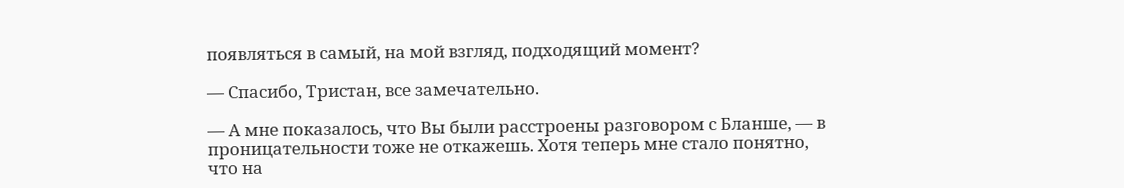появляться в самый, на мой взгляд, подходящий момент?

— Спасибо, Тристан, все замечательно.

— А мне показалось, что Вы были расстроены разговором с Бланше, — в проницательности тоже не откажешь. Хотя теперь мне стало понятно, что на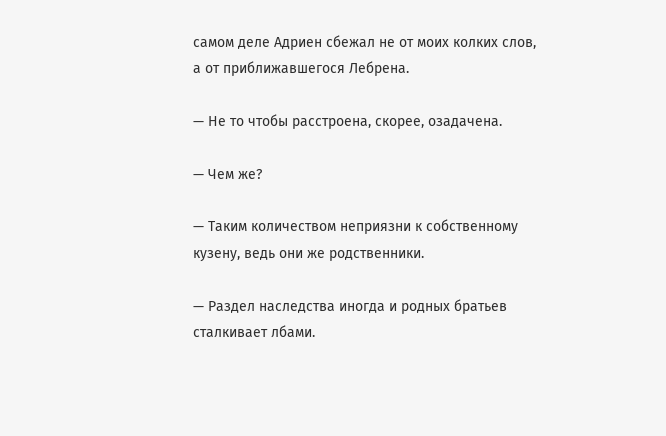самом деле Адриен сбежал не от моих колких слов, а от приближавшегося Лебрена.

— Не то чтобы расстроена, скорее, озадачена.

— Чем же?

— Таким количеством неприязни к собственному кузену, ведь они же родственники.

— Раздел наследства иногда и родных братьев сталкивает лбами.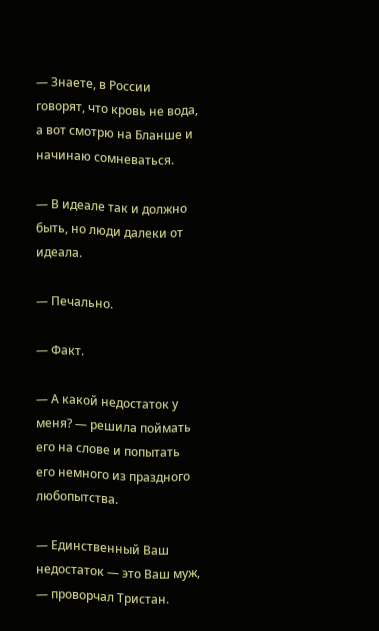— Знаете, в России говорят, что кровь не вода, а вот смотрю на Бланше и начинаю сомневаться.

— В идеале так и должно быть, но люди далеки от идеала.

— Печально.

— Факт.

— А какой недостаток у меня? — решила поймать его на слове и попытать его немного из праздного любопытства.

— Единственный Ваш недостаток — это Ваш муж, — проворчал Тристан.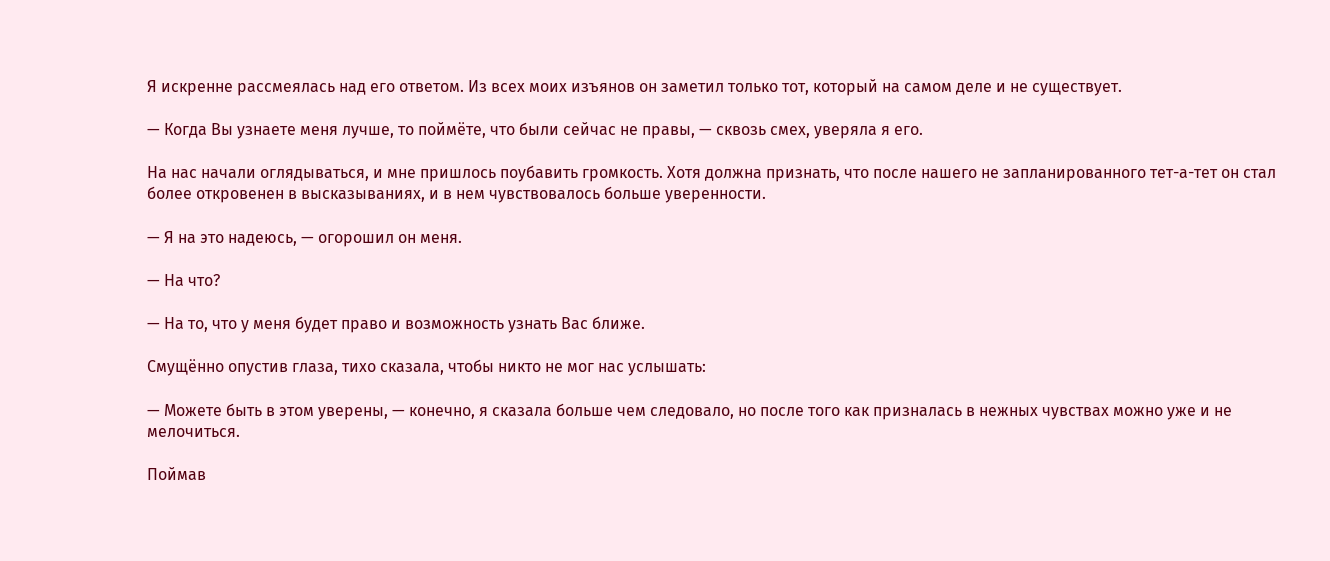Я искренне рассмеялась над его ответом. Из всех моих изъянов он заметил только тот, который на самом деле и не существует.

— Когда Вы узнаете меня лучше, то поймёте, что были сейчас не правы, — сквозь смех, уверяла я его.

На нас начали оглядываться, и мне пришлось поубавить громкость. Хотя должна признать, что после нашего не запланированного тет-а-тет он стал более откровенен в высказываниях, и в нем чувствовалось больше уверенности.

— Я на это надеюсь, — огорошил он меня.

— На что?

— На то, что у меня будет право и возможность узнать Вас ближе.

Смущённо опустив глаза, тихо сказала, чтобы никто не мог нас услышать:

— Можете быть в этом уверены, — конечно, я сказала больше чем следовало, но после того как призналась в нежных чувствах можно уже и не мелочиться.

Поймав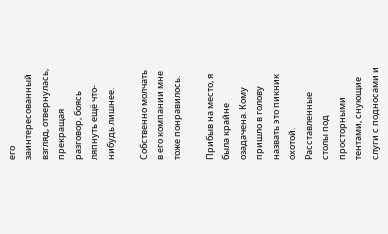его заинтересованный взгляд, отвернулась, прекращая разговор, боясь ляпнуть ещё что-нибудь лишнее.

Собственно молчать в его компании мне тоже понравилось.

Прибыв на место, я была крайне озадачена. Кому пришло в голову назвать это пикник охотой. Расставленные столы под просторными тентами, снующие слуги с подносами и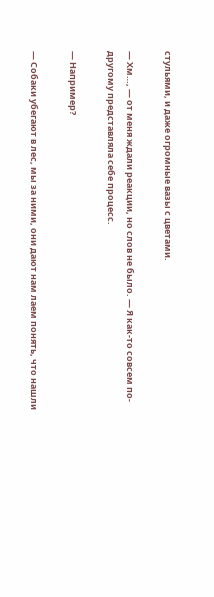стульями, и даже огромные вазы с цветами.

— Хм…, — от меня ждали реакции, но слов не было. — Я как-то совсем по-другому представляла себе процесс.

— Например?

— Собаки убегают в лес, мы за ними, они дают нам лаем понять, что нашли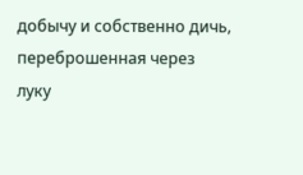добычу и собственно дичь, переброшенная через луку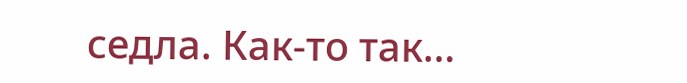седла. Как-то так…